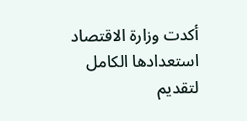أكدت وزارة الاقتصاد استعدادها الكامل لتقديم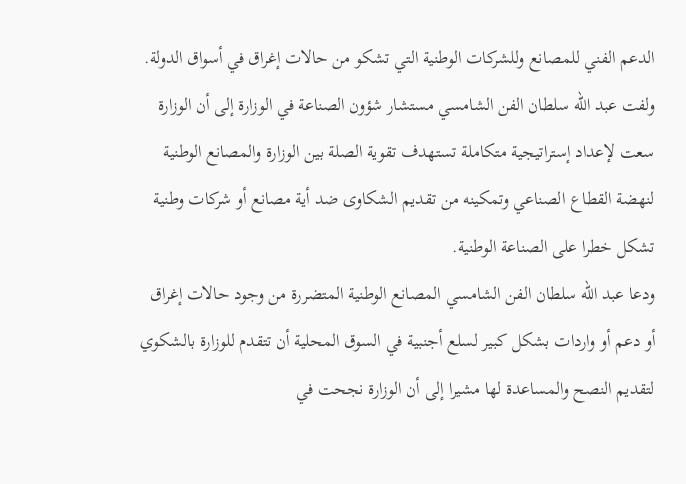الدعم الفني للمصانع وللشركات الوطنية التي تشكو من حالات إغراق في أسواق الدولة.
ولفت عبد الله سلطان الفن الشامسي مستشار شؤون الصناعة في الوزارة إلى أن الوزارة سعت لإعداد إستراتيجية متكاملة تستهدف تقوية الصلة بين الوزارة والمصانع الوطنية لنهضة القطاع الصناعي وتمكينه من تقديم الشكاوى ضد أية مصانع أو شركات وطنية تشكل خطرا على الصناعة الوطنية.
ودعا عبد الله سلطان الفن الشامسي المصانع الوطنية المتضررة من وجود حالات إغراق أو دعم أو واردات بشكل كبير لسلع أجنبية في السوق المحلية أن تتقدم للوزارة بالشكوي لتقديم النصح والمساعدة لها مشيرا إلى أن الوزارة نجحت في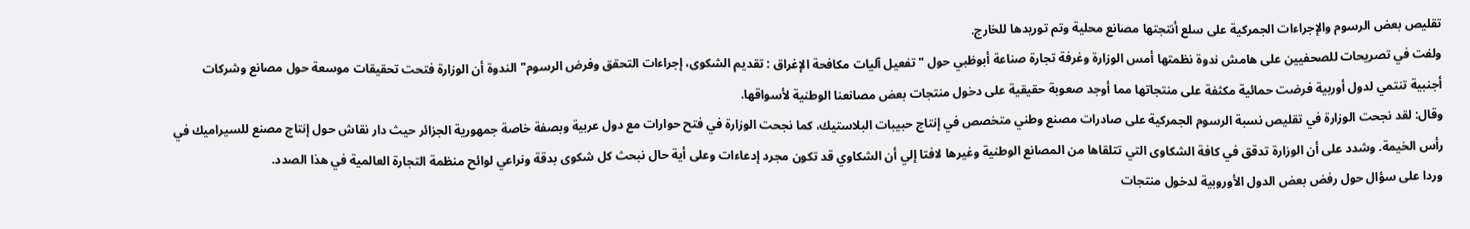تقليص بعض الرسوم والإجراءات الجمركية على سلع أنتجتها مصانع محلية وتم توريدها للخارج.
ولفت في تصريحات للصحفيين على هامش ندوة نظمتها أمس الوزارة وغرفة تجارة صناعة أبوظبي حول "تفعيل آليات مكافحة الإغراق : تقديم الشكوى، إجراءات التحقق وفرض الرسوم" الندوة أن الوزارة فتحت تحقيقات موسعة حول مصانع وشركات أجنبية تنتمي لدول أوربية فرضت حمائية مكثفة على منتجاتها مما أوجد صعوبة حقيقية على دخول منتجات بعض مصانعنا الوطنية لأسواقها.
وقال: لقد نجحت الوزارة في تقليص نسبة الرسوم الجمركية على صادرات مصنع وطني متخصص في إنتاج حبيبات البلاستيك، كما نجحت الوزارة في فتح حوارات مع دول عربية وبصفة خاصة جمهورية الجزائر حيث دار نقاش حول إنتاج مصنع للسيراميك في رأس الخيمة. وشدد على أن الوزارة تدقق في كافة الشكاوى التي تتلقاها من المصانع الوطنية وغيرها لافتا إلي أن الشكاوي قد تكون مجرد إدعاءات وعلى أية حال نبحث كل شكوى بدقة ونراعي لوائح منظمة التجارة العالمية في هذا الصدد.
وردا على سؤال حول رفض بعض الدول الأوروبية لدخول منتجات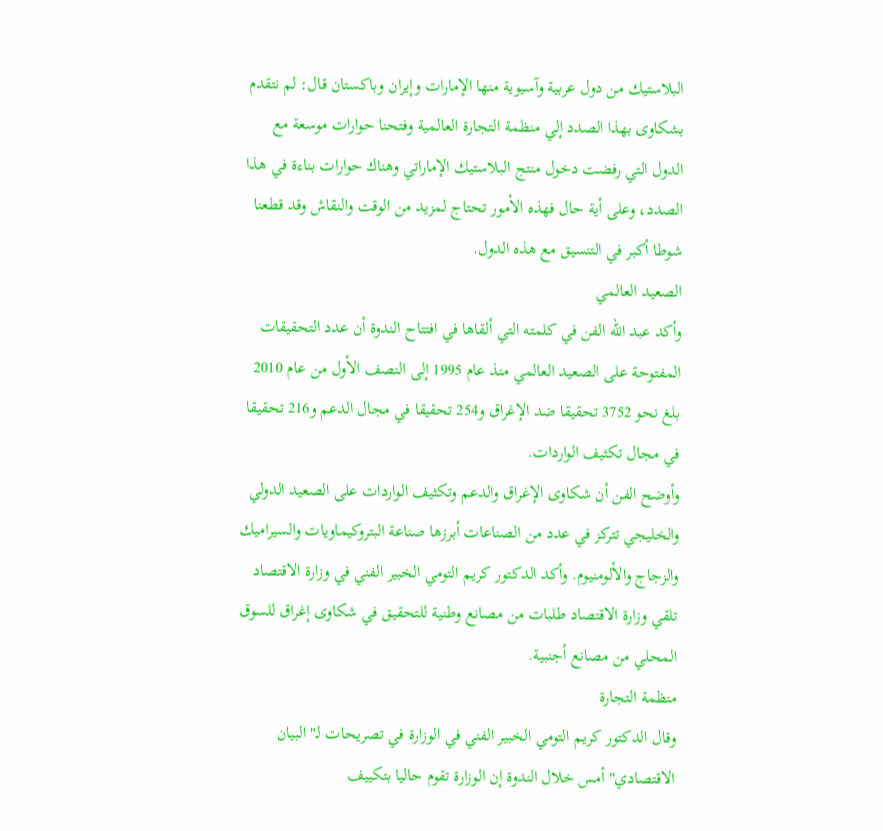البلاستيك من دول عربية وآسيوية منها الإمارات وإيران وباكستان قال: لم نتقدم بشكاوى بهذا الصدد إلي منظمة التجارة العالمية وفتحنا حوارات موسعة مع الدول التي رفضت دخول منتج البلاستيك الإماراتي وهناك حوارات بناءة في هذا الصدد، وعلى أية حال فهذه الأمور تحتاج لمزيد من الوقت والنقاش وقد قطعنا شوطا أكبر في التنسيق مع هذه الدول.
الصعيد العالمي
وأكد عبد الله الفن في كلمته التي ألقاها في افتتاح الندوة أن عدد التحقيقات المفتوحة على الصعيد العالمي منذ عام 1995 إلى النصف الأول من عام 2010 بلغ نحو 3752 تحقيقا ضد الإغراق و254 تحقيقا في مجال الدعم و216 تحقيقا في مجال تكثيف الواردات.
وأوضح الفن أن شكاوى الإغراق والدعم وتكثيف الواردات على الصعيد الدولي والخليجي تتركز في عدد من الصناعات أبرزها صناعة البتروكيماويات والسيراميك والزجاج والألومنيوم. وأكد الدكتور كريم التومي الخبير الفني في وزارة الاقتصاد تلقي وزارة الاقتصاد طلبات من مصانع وطنية للتحقيق في شكاوى إغراق للسوق المحلي من مصانع أجنبية.
منظمة التجارة
وقال الدكتور كريم التومي الخبير الفني في الوزارة في تصريحات لـ"البيان الاقتصادي" أمس خلال الندوة إن الوزارة تقوم حاليا بتكييف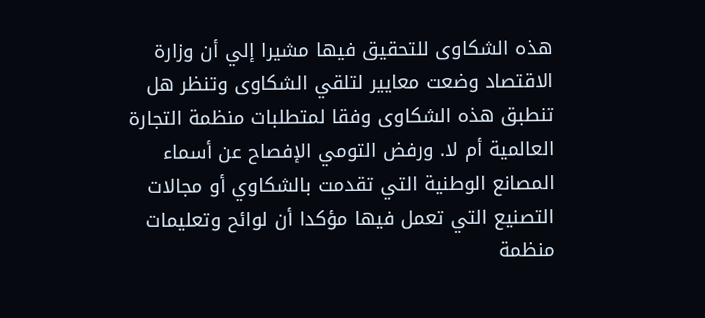هذه الشكاوى للتحقيق فيها مشيرا إلي أن وزارة الاقتصاد وضعت معايير لتلقي الشكاوى وتنظر هل تنطبق هذه الشكاوى وفقا لمتطلبات منظمة التجارة العالمية أم لا. ورفض التومي الإفصاح عن أسماء المصانع الوطنية التي تقدمت بالشكاوي أو مجالات التصنيع التي تعمل فيها مؤكدا أن لوائح وتعليمات منظمة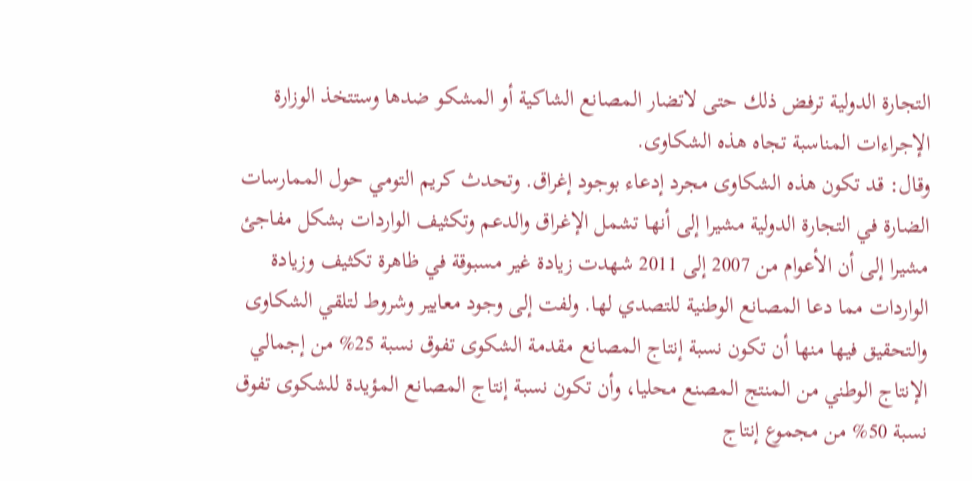التجارة الدولية ترفض ذلك حتى لاتضار المصانع الشاكية أو المشكو ضدها وستتخذ الوزارة الإجراءات المناسبة تجاه هذه الشكاوى.
وقال: قد تكون هذه الشكاوى مجرد إدعاء بوجود إغراق. وتحدث كريم التومي حول الممارسات الضارة في التجارة الدولية مشيرا إلى أنها تشمل الإغراق والدعم وتكثيف الواردات بشكل مفاجئ مشيرا إلى أن الأعوام من 2007 إلى 2011 شهدت زيادة غير مسبوقة في ظاهرة تكثيف وزيادة الواردات مما دعا المصانع الوطنية للتصدي لها. ولفت إلى وجود معايير وشروط لتلقي الشكاوى والتحقيق فيها منها أن تكون نسبة إنتاج المصانع مقدمة الشكوى تفوق نسبة 25% من إجمالي الإنتاج الوطني من المنتج المصنع محليا، وأن تكون نسبة إنتاج المصانع المؤيدة للشكوى تفوق نسبة 50% من مجموع إنتاج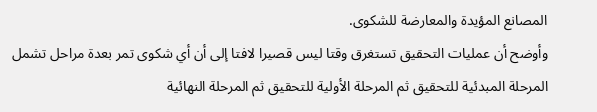المصانع المؤيدة والمعارضة للشكوى.
وأوضح أن عمليات التحقيق تستغرق وقتا ليس قصيرا لافتا إلى أن أي شكوى تمر بعدة مراحل تشمل المرحلة المبدئية للتحقيق ثم المرحلة الأولية للتحقيق ثم المرحلة النهائية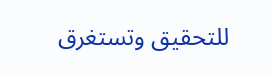للتحقيق وتستغرق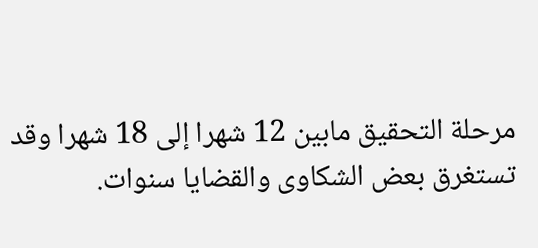مرحلة التحقيق مابين 12 شهرا إلى 18 شهرا وقد تستغرق بعض الشكاوى والقضايا سنوات.